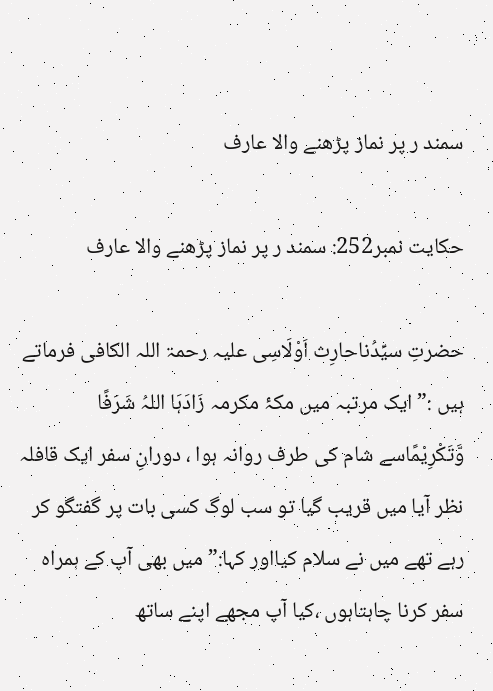سمند ر پر نماز پڑھنے والا عارف

حکایت نمبر252: سمند ر پر نماز پڑھنے والا عارف

حضرتِ سیِّدُناحارِث اَوْلَاسِی علیہ رحمۃ اللہ الکافی فرماتے ہیں :”ایک مرتبہ میں مکۂ مکرمہ زَادَہَا اللہُ شَرَفًا وَّتَکْرِیْمًاسے شام کی طرف روانہ ہوا ، دورانِ سفر ایک قافلہ نظر آیا میں قریب گیا تو سب لوگ کسی بات پر گفتگو کر رہے تھے میں نے سلام کیااور کہا:” میں بھی آپ کے ہمراہ سفر کرنا چاہتاہوں ،کیا آپ مجھے اپنے ساتھ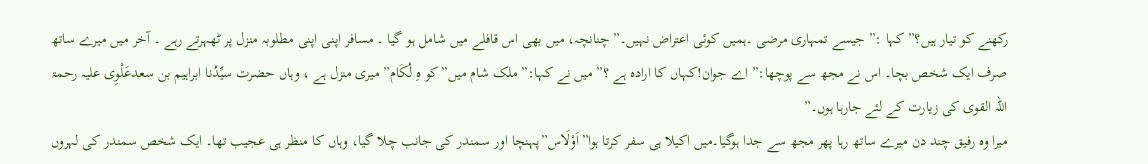رکھنے کو تیار ہیں؟” کہا :” جیسے تمہاری مرضی ۔ہمیں کوئی اعتراض نہیں۔” چنانچہ، میں بھی اس قافلے میں شامل ہو گیا ۔ مسافر اپنی اپنی مطلوبہ منزل پر ٹھہرتے رہے ۔ آخر میں میرے ساتھ صرف ایک شخص بچا۔ اس نے مجھ سے پوچھا:” اے جوان!کہاں کا ارادہ ہے ؟” میں نے کہا:” ملک شام میں”کو ہِ لُکَام” میری منزل ہے ، وہاں حضرت سیِّدُنا ابراہیم بن سعدعَلْوِی علیہ رحمۃ اللہ القوی کی زیارت کے لئے جارہا ہوں۔”
میرا وہ رفیق چند دن میرے ساتھ رہا پھر مجھ سے جدا ہوگیا۔میں اکیلا ہی سفر کرتا ہوا”اَوْلَاس”پہنچا اور سمندر کی جانب چلا گیا، وہاں کا منظر ہی عجیب تھا۔ ایک شخص سمندر کی لہروں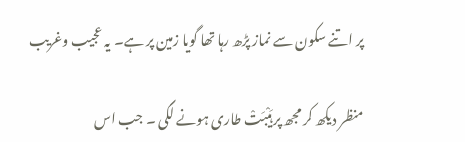پر اتنے سکون سے نماز پڑھ رہا تھا گویا زمین پر ہے۔ یہ عجیب وغریب

منظر دیکھ کر مجھ پر ہَیْبَتْ طاری ہونے لگی ۔ جب اس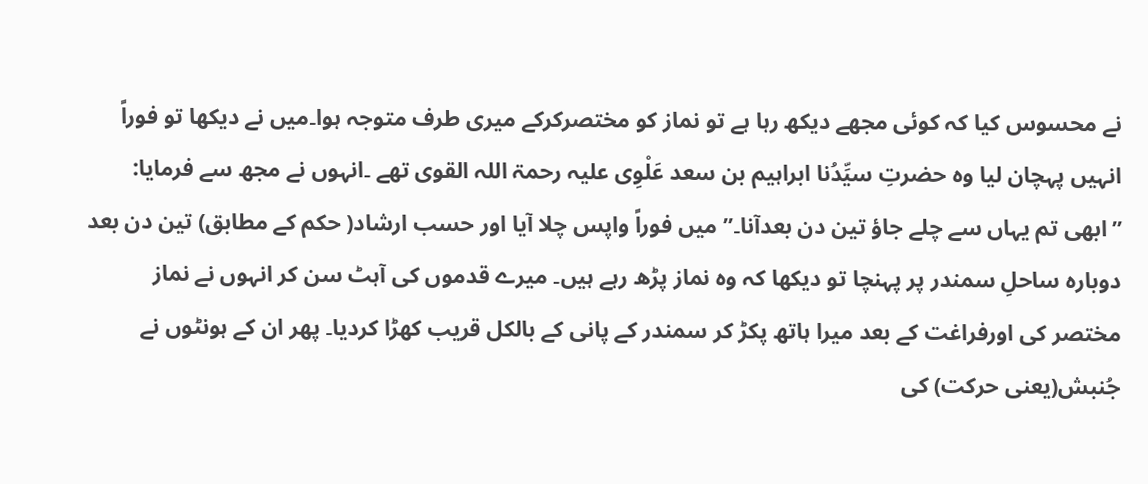نے محسوس کیا کہ کوئی مجھے دیکھ رہا ہے تو نماز کو مختصرکرکے میری طرف متوجہ ہوا۔میں نے دیکھا تو فوراً انہیں پہچان لیا وہ حضرتِ سیِّدُنا ابراہیم بن سعد عَلْوِی علیہ رحمۃ اللہ القوی تھے ۔انہوں نے مجھ سے فرمایا: ”ابھی تم یہاں سے چلے جاؤ تین دن بعدآنا۔” میں فوراً واپس چلا آیا اور حسب ارشاد( حکم کے مطابق) تین دن بعد دوبارہ ساحلِ سمندر پر پہنچا تو دیکھا کہ وہ نماز پڑھ رہے ہیں۔ میرے قدموں کی آہٹ سن کر انہوں نے نماز مختصر کی اورفراغت کے بعد میرا ہاتھ پکڑ کر سمندر کے پانی کے بالکل قریب کھڑا کردیا۔ پھر ان کے ہونٹوں نے جُنبش(یعنی حرکت) کی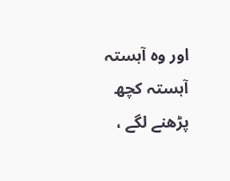اور وہ آہستہ آہستہ کچھ پڑھنے لگے ،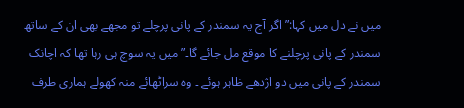میں نے دل میں کہا:” اگر آج یہ سمندر کے پانی پرچلے تو مجھے بھی ان کے ساتھ سمندر کے پانی پرچلنے کا موقع مل جائے گا۔”میں یہ سوچ ہی رہا تھا کہ اچانک سمندر کے پانی میں دو اژدھے ظاہر ہوئے ۔ وہ سراٹھائے منہ کھولے ہماری طرف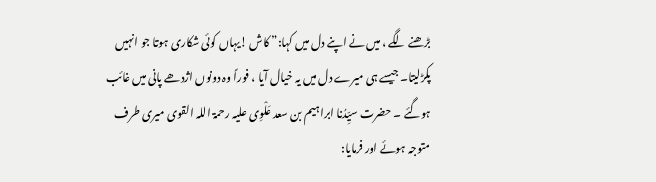بڑھنے لگے ، میں نے اپنے دل میں کہا:” کاش !یہاں کوئی شکاری ہوتا جو انہیں پکڑلیتا۔ جیسے ہی میرے دل میں یہ خیال آیا ، فوراً وہ دونوں اژدھے پانی میں غائب ہوگئے ۔ حضرت سیِّدُنا ابراہیم بن سعد عَلْوِی علیہ رحمۃ اللہ القوی میری طرف متوجہ ہوئے اور فرمایا: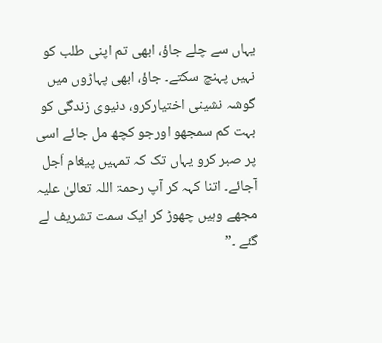یہاں سے چلے جاؤ، ابھی تم اپنی طلب کو نہیں پہنچ سکتے۔ جاؤ، ابھی پہاڑوں میں گوشہ نشینی اختیارکرو، دنیوی زندگی کو بہت کم سمجھو اورجو کچھ مل جائے اسی پر صبر کرو یہاں تک کہ تمہیں پیغام اَجل آجائے۔ اتنا کہہ کر آپ رحمۃ اللہ تعالیٰ علیہ مجھے وہیں چھوڑ کر ایک سمت تشریف لے گئے ۔”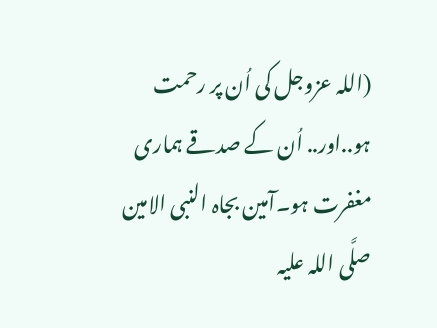(اللہ عزوجل کی اُن پر رحمت ہو..اور.. اُن کے صدقے ہماری مغفرت ہو۔آمین بجاہ النبی الامین صلَّی اللہ علیہ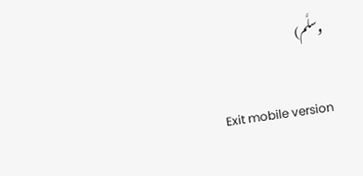وسلَّم)

Exit mobile version